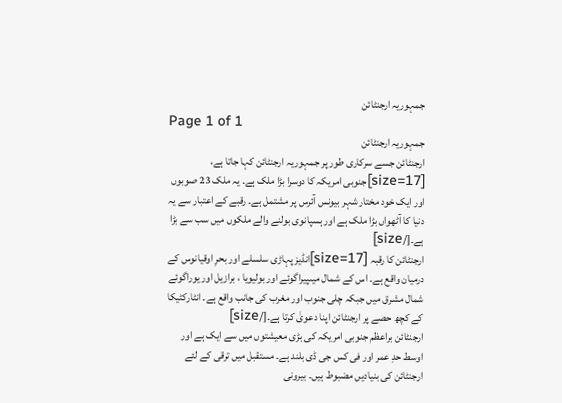جمہوریہ ارجنٹائن
Page 1 of 1
جمہوریہ ارجنٹائن
ارجنٹائن جسے سرکاری طور پر جمہوریہ ارجنٹائن کہا جاتا ہے، [size=17]جنوبی امریکہ کا دوسرا بڑا ملک ہے۔ یہ ملک 23 صوبوں اور ایک خود مختار شہر بیونس آئرس پر مشتمل ہے۔ رقبے کے اعتبار سے یہ دنیا کا آٹھواں بڑا ملک ہے اور ہسپانوی بولنے والے ملکوں میں سب سے بڑا ہے۔[/size]
ارجنٹائن کا رقبہ [size=17]انڈیز پہاڑی سلسلے اور بحرِ اوقیانوس کے درمیان واقع ہے۔ اس کے شمال میںپیراگوئے اور بولیویا ، برازیل اور یوراگوئے شمال مشرق میں جبکہ چلی جنوب اور مغرب کی جانب واقع ہے۔ انٹارکٹیکا کے کچھ حصے پر ارجنٹائن اپنا دعویٰ کرتا ہے۔[/size]
ارجنٹائن براعظم جنوبی امریکہ کی بڑی معیشتوں میں سے ایک ہے اور اوسط حدِ عمر اور فی کس جی ڈی بلند ہے۔ مستقبل میں ترقی کے لئے ارجنٹائن کی بنیادیں مضبوط ہیں۔ بیرونی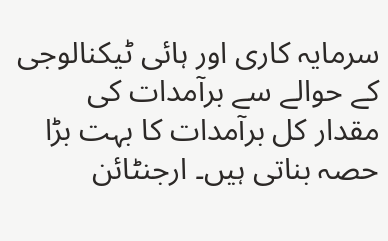سرمایہ کاری اور ہائی ٹیکنالوجی کے حوالے سے برآمدات کی مقدار کل برآمدات کا بہت بڑا حصہ بناتی ہیں۔ ارجنٹائن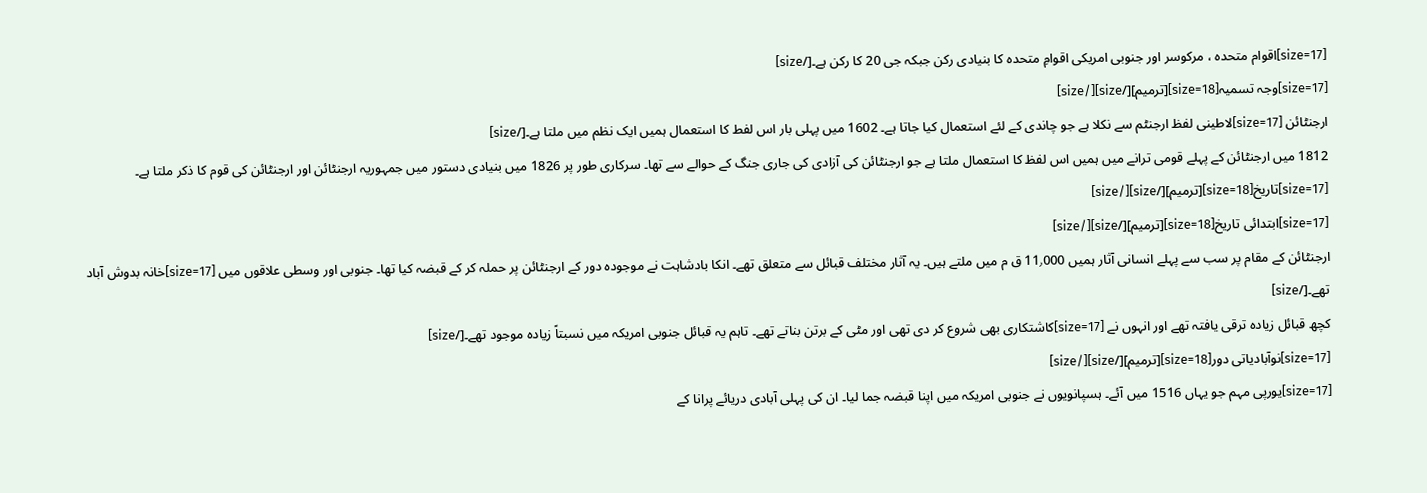[size=17]اقوام متحدہ ، مرکوسر اور جنوبی امریکی اقوامِ متحدہ کا بنیادی رکن جبکہ جی 20 کا رکن ہے۔[/size]
[size=17]وجہ تسمیہ[size=18][ترمیم][/size][/size]
ارجنٹائن [size=17]لاطینی لفظ ارجنٹم سے نکلا ہے جو چاندی کے لئے استعمال کیا جاتا ہے۔ 1602 میں پہلی بار اس لفط کا استعمال ہمیں ایک نظم میں ملتا ہے۔[/size]
1812 میں ارجنٹائن کے پہلے قومی ترانے میں ہمیں اس لفظ کا استعمال ملتا ہے جو ارجنٹائن کی آزادی کی جاری جنگ کے حوالے سے تھا۔ سرکاری طور پر 1826 میں بنیادی دستور میں جمہوریہ ارجنٹائن اور ارجنٹائن کی قوم کا ذکر ملتا ہے۔
[size=17]تاریخ[size=18][ترمیم][/size][/size]
[size=17]ابتدائی تاریخ[size=18][ترمیم][/size][/size]
ارجنٹائن کے مقام پر سب سے پہلے انسانی آثار ہمیں 11٫000 ق م میں ملتے ہیں۔ یہ آثار مختلف قبائل سے متعلق تھے۔ انکا بادشاہت نے موجودہ دور کے ارجنٹائن پر حملہ کر کے قبضہ کیا تھا۔ جنوبی اور وسطی علاقوں میں [size=17]خانہ بدوش آباد تھے۔[/size]
کچھ قبائل زیادہ ترقی یافتہ تھے اور انہوں نے [size=17]کاشتکاری بھی شروع کر دی تھی اور مٹی کے برتن بناتے تھے۔ تاہم یہ قبائل جنوبی امریکہ میں نسبتاً زیادہ موجود تھے۔[/size]
[size=17]نوآبادیاتی دور[size=18][ترمیم][/size][/size]
[size=17]یورپی مہم جو یہاں 1516 میں آئے۔ ہسپانویوں نے جنوبی امریکہ میں اپنا قبضہ جما لیا۔ ان کی پہلی آبادی دریائے پرانا کے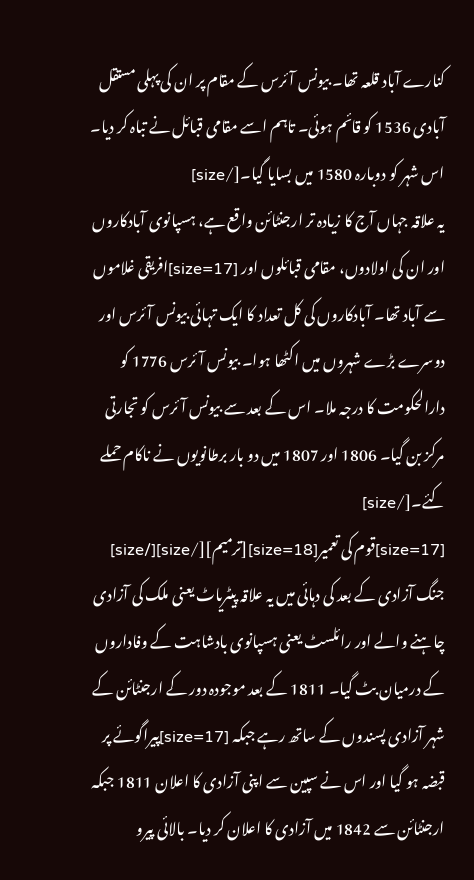کنارے آباد قلعہ تھا۔ بیونس آئرس کے مقام پر ان کی پہلی مستقل آبادی 1536 کو قائم ہوئی۔ تاہم اسے مقامی قبائل نے تباہ کر دیا۔ اس شہر کو دوبارہ 1580 میں بسایا گیا۔[/size]
یہ علاقہ جہاں آج کا زیادہ تر ارجنٹائن واقع ہے، ہسپانوی آبادکاروں اور ان کی اولادوں، مقامی قبائلوں اور [size=17]افریقی غلاموں سے آباد تھا۔ آبادکاروں کی کل تعداد کا ایک تہائی بیونس آئرس اور دوسرے بڑے شہروں میں اکٹھا ہوا۔ بیونس آئرس 1776 کو دارالحکومت کا درجہ ملا۔ اس کے بعد سے بیونس آئرس کو تجارتی مرکز بن گیا۔ 1806 اور 1807 میں دو بار برطانویوں نے ناکام حملے کئے۔[/size]
[size=17]قوم کی تعمیر[size=18][ترمیم][/size][/size]
جنگ آزادی کے بعد کی دہائی میں یہ علاقہ پیٹریاٹ یعنی ملک کی آزادی چاہنے والے اور رائلسٹ یعنی ہسپانوی بادشاہت کے وفاداروں کے درمیان بٹ گیا۔ 1811 کے بعد موجودہ دور کے ارجنٹائن کے شہر آزادی پسندوں کے ساتھ رہے جبکہ [size=17]پیراگوئے پر قبضہ ہو گیا اور اس نے سپین سے اپنی آزادی کا اعلان 1811 جبکہ ارجنٹائن سے 1842 میں آزادی کا اعلان کر دیا۔ بالائی پیرو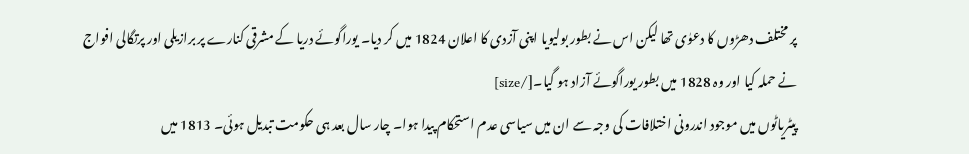پر مختلف دھڑوں کا دعوٰی تھا لیکن اس نے بطور بولیویا اپنی آزدی کا اعلان 1824 میں کر دیا۔ یوراگوئے دریا کے مشرقی کنارے پر برازیلی اور پرتگالی افواج نے حملہ کیا اور وہ 1828 میں بطور یوراگوئے آزاد ہو گیا۔[/size]
پیٹریاٹوں میں موجود اندرونی اختلافات کی وجہ سے ان میں سیاسی عدم استحکام پیدا ہوا۔ چار سال بعد ہی حکومت تبدیل ہوئی۔ 1813 میں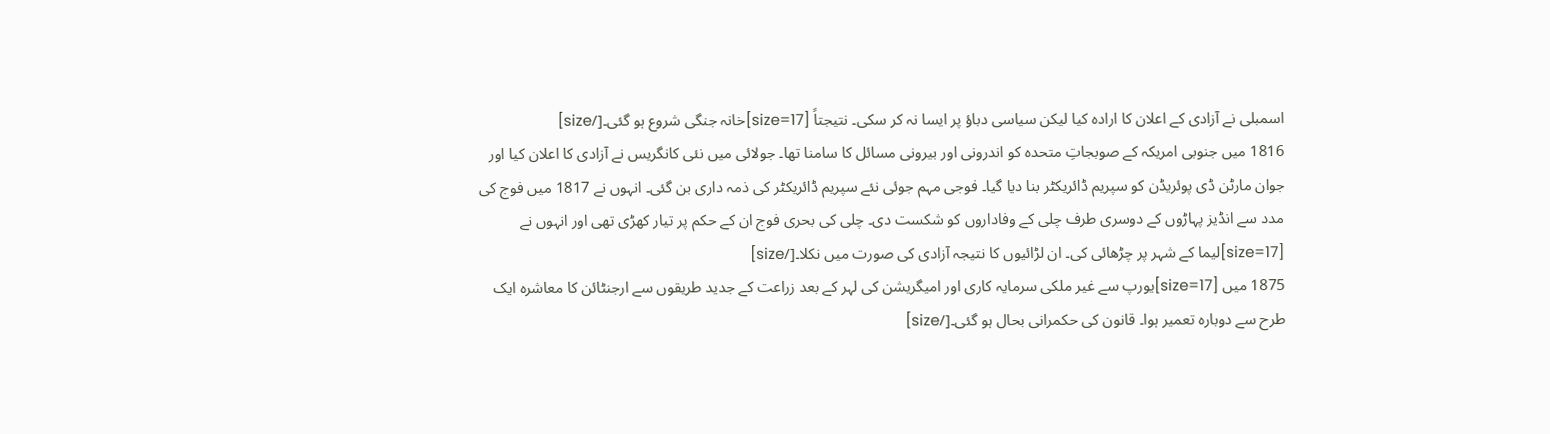اسمبلی نے آزادی کے اعلان کا ارادہ کیا لیکن سیاسی دباؤ پر ایسا نہ کر سکی۔ نتیجتاً [size=17]خانہ جنگی شروع ہو گئی۔[/size]
1816 میں جنوبی امریکہ کے صوبجاتِ متحدہ کو اندرونی اور بیرونی مسائل کا سامنا تھا۔ جولائی میں نئی کانگریس نے آزادی کا اعلان کیا اور جوان مارٹن ڈی پوئریڈن کو سپریم ڈائریکٹر بنا دیا گیا۔ فوجی مہم جوئی نئے سپریم ڈائریکٹر کی ذمہ داری بن گئی۔ انہوں نے 1817 میں فوج کی مدد سے انڈیز پہاڑوں کے دوسری طرف چلی کے وفاداروں کو شکست دی۔ چلی کی بحری فوج ان کے حکم پر تیار کھڑی تھی اور انہوں نے [size=17]لیما کے شہر پر چڑھائی کی۔ ان لڑائیوں کا نتیجہ آزادی کی صورت میں نکلا۔[/size]
1875 میں [size=17]یورپ سے غیر ملکی سرمایہ کاری اور امیگریشن کی لہر کے بعد زراعت کے جدید طریقوں سے ارجنٹائن کا معاشرہ ایک طرح سے دوبارہ تعمیر ہوا۔ قانون کی حکمرانی بحال ہو گئی۔[/size]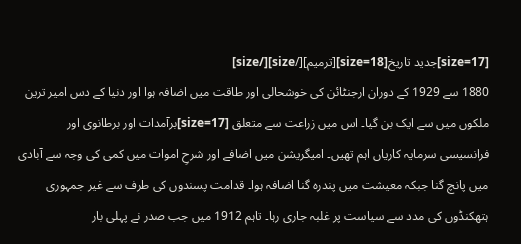[size=17]جدید تاریخ[size=18][ترمیم][/size][/size]
1880 سے 1929 کے دوران ارجنٹائن کی خوشحالی اور طاقت میں اضافہ ہوا اور دنیا کے دس امیر ترین ملکوں میں سے ایک بن گیا۔ اس میں زراعت سے متعلق [size=17]برآمدات اور برطانوی اور فرانسیسی سرمایہ کاریاں اہم تھیں۔ امیگریشن میں اضافے اور شرحِ اموات میں کمی کی وجہ سے آبادی میں پانچ گنا جبکہ معیشت میں پندرہ گنا اضافہ ہوا۔ قدامت پسندوں کی طرف سے غیر جمہوری ہتھکنڈوں کی مدد سے سیاست پر غلبہ جاری رہا۔ تاہم 1912 میں جب صدر نے پہلی بار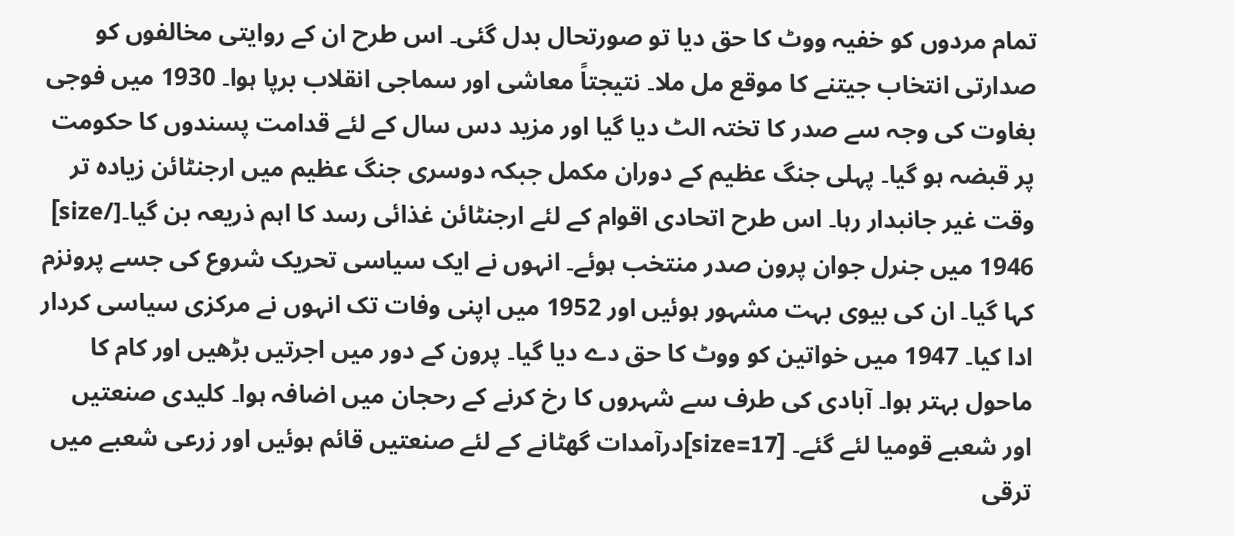تمام مردوں کو خفیہ ووٹ کا حق دیا تو صورتحال بدل گئی۔ اس طرح ان کے روایتی مخالفوں کو صدارتی انتخاب جیتنے کا موقع مل ملا۔ نتیجتاً معاشی اور سماجی انقلاب برپا ہوا۔ 1930 میں فوجی بغاوت کی وجہ سے صدر کا تختہ الٹ دیا گیا اور مزید دس سال کے لئے قدامت پسندوں کا حکومت پر قبضہ ہو گیا۔ پہلی جنگ عظیم کے دوران مکمل جبکہ دوسری جنگ عظیم میں ارجنٹائن زیادہ تر وقت غیر جانبدار رہا۔ اس طرح اتحادی اقوام کے لئے ارجنٹائن غذائی رسد کا اہم ذریعہ بن گیا۔[/size]
1946 میں جنرل جوان پرون صدر منتخب ہوئے۔ انہوں نے ایک سیاسی تحریک شروع کی جسے پرونزم کہا گیا۔ ان کی بیوی بہت مشہور ہوئیں اور 1952 میں اپنی وفات تک انہوں نے مرکزی سیاسی کردار ادا کیا۔ 1947 میں خواتین کو ووٹ کا حق دے دیا گیا۔ پرون کے دور میں اجرتیں بڑھیں اور کام کا ماحول بہتر ہوا۔ آبادی کی طرف سے شہروں کا رخ کرنے کے رحجان میں اضافہ ہوا۔ کلیدی صنعتیں اور شعبے قومیا لئے گئے۔ [size=17]درآمدات گھٹانے کے لئے صنعتیں قائم ہوئیں اور زرعی شعبے میں ترقی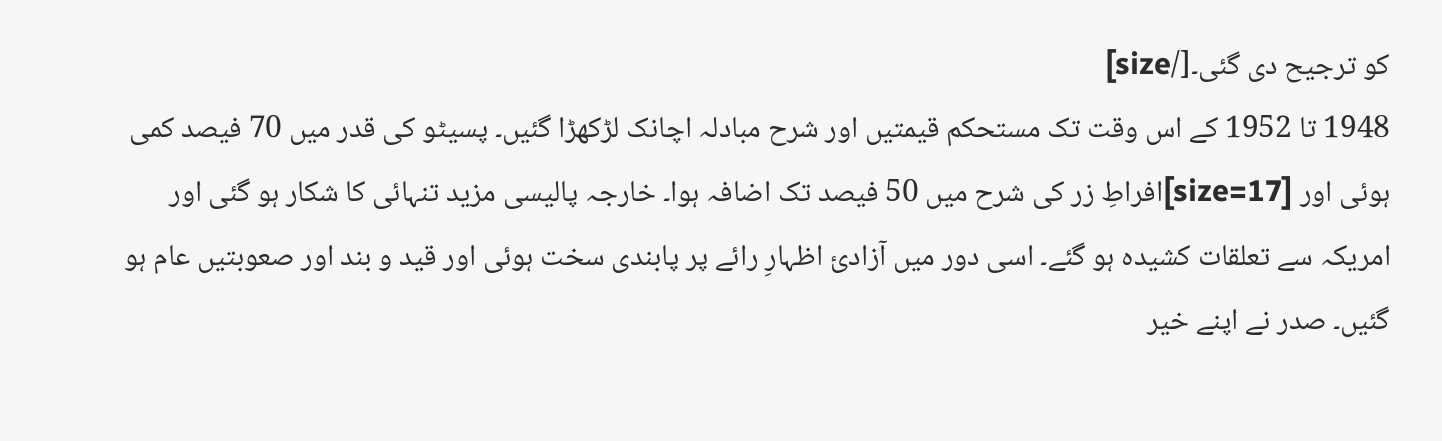کو ترجیح دی گئی۔[/size]
1948 تا 1952 کے اس وقت تک مستحکم قیمتیں اور شرح مبادلہ اچانک لڑکھڑا گئیں۔ پسیٹو کی قدر میں 70 فیصد کمی ہوئی اور [size=17]افراطِ زر کی شرح میں 50 فیصد تک اضافہ ہوا۔ خارجہ پالیسی مزید تنہائی کا شکار ہو گئی اور امریکہ سے تعلقات کشیدہ ہو گئے۔ اسی دور میں آزادئ اظہارِ رائے پر پابندی سخت ہوئی اور قید و بند اور صعوبتیں عام ہو گئیں۔ صدر نے اپنے خیر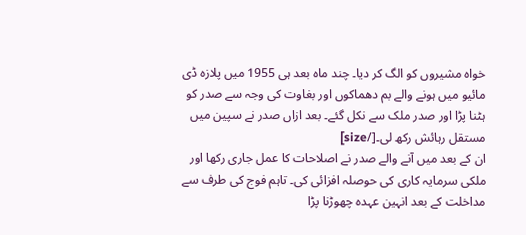خواہ مشیروں کو الگ کر دیا۔ چند ماہ بعد ہی 1955 میں پلازہ ڈی مائیو میں ہونے والے بم دھماکوں اور بغاوت کی وجہ سے صدر کو ہٹنا پڑا اور صدر ملک سے نکل گئے۔ بعد ازاں صدر نے سپین میں مستقل رہائش رکھ لی۔[/size]
ان کے بعد میں آنے والے صدر نے اصلاحات کا عمل جاری رکھا اور ملکی سرمایہ کاری کی حوصلہ افزائی کی۔ تاہم فوج کی طرف سے مداخلت کے بعد انہین عہدہ چھوڑنا پڑا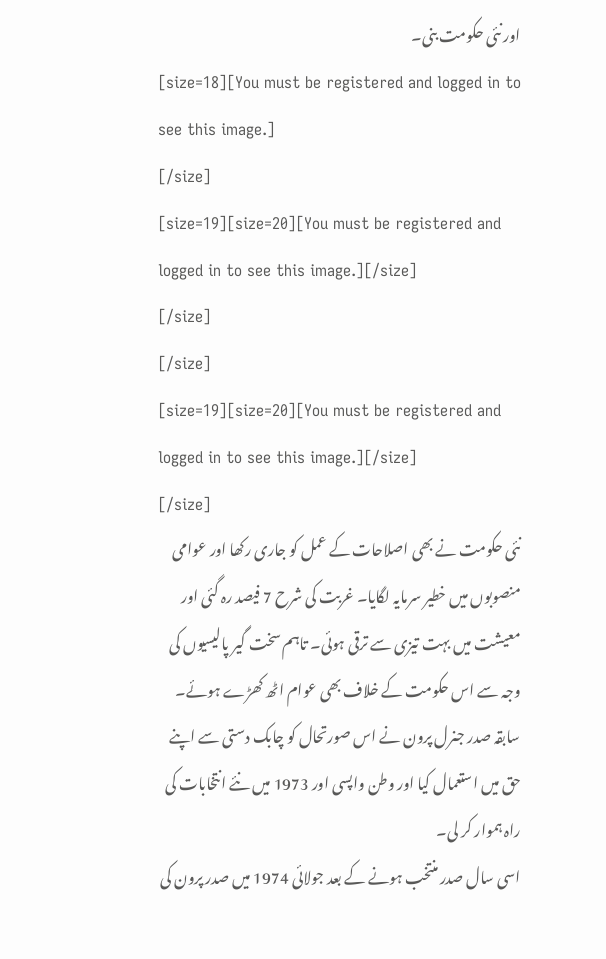اور نئی حکومت بنی۔
[size=18][You must be registered and logged in to see this image.]
[/size]
[size=19][size=20][You must be registered and logged in to see this image.][/size]
[/size]
[/size]
[size=19][size=20][You must be registered and logged in to see this image.][/size]
[/size]
نئی حکومت نے بھی اصلاحات کے عمل کو جاری رکھا اور عوامی منصوبوں میں خطیر سرمایہ لگایا۔ غربت کی شرح 7 فیصد رہ گئی اور معیشت میں بہت تیزی سے ترقی ہوئی۔ تاہم سخت گیر پالیسیوں کی وجہ سے اس حکومت کے خلاف بھی عوام اٹھ کھڑے ہوئے۔ سابقہ صدر جنرل پرون نے اس صورتحال کو چابک دستی سے اپنے حق میں استعمال کیا اور وطن واپسی اور 1973 میں نئے انتخابات کی راہ ہموار کر لی۔
اسی سال صدر منتخب ہونے کے بعد جولائی 1974 میں صدر پرون کی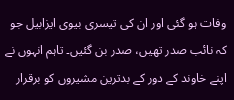وفات ہو گئی اور ان کی تیسری بیوی ایزابیل جو کہ نائب صدر تھیں، صدر بن گئیں۔ تاہم انہوں نے اپنے خاوند کے دور کے بدترین مشیروں کو برقرار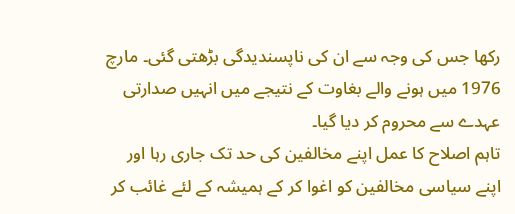رکھا جس کی وجہ سے ان کی ناپسندیدگی بڑھتی گئی۔ مارچ 1976 میں ہونے والے بغاوت کے نتیجے میں انہیں صدارتی عہدے سے محروم کر دیا گیا۔
تاہم اصلاح کا عمل اپنے مخالفین کی حد تک جاری رہا اور اپنے سیاسی مخالفین کو اغوا کر کے ہمیشہ کے لئے غائب کر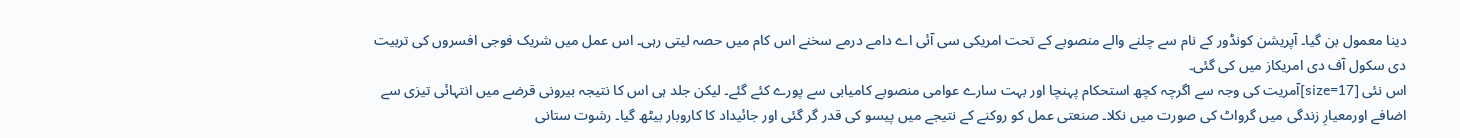دینا معمول بن گیا۔ آپریشن کونڈور کے نام سے چلنے والے منصوبے کے تحت امریکی سی آئی اے دامے درمے سخنے اس کام میں حصہ لیتی رہی۔ اس عمل میں شریک فوجی افسروں کی تربیت دی سکول آف دی امریکاز میں کی گئی۔
اس نئی [size=17]آمریت کی وجہ سے اگرچہ کچھ استحکام پہنچا اور بہت سارے عوامی منصوبے کامیابی سے پورے کئے گئے۔ لیکن جلد ہی اس کا نتیجہ بیرونی قرضے میں انتہائی تیزی سے اضافے اورمعیارِ زندگی میں گرواٹ کی صورت میں نکلا۔ صنعتی عمل کو روکنے کے نتیجے میں پیسو کی قدر گر گئی اور جائیداد کا کاروبار بیٹھ گیا۔ رشوت ستانی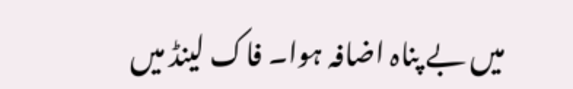میں بے پناہ اضافہ ہوا۔ فاک لینڈ میں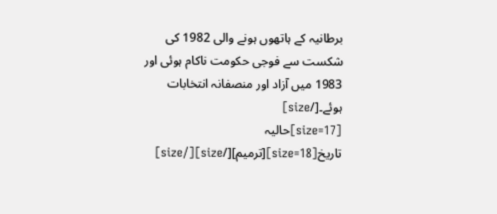برطانیہ کے ہاتھوں ہونے والی 1982 کی شکست سے فوجی حکومت ناکام ہوئی اور 1983 میں آزاد اور منصفانہ انتخابات ہوئے۔[/size]
[size=17]حالیہ تاریخ[size=18][ترمیم][/size][/size]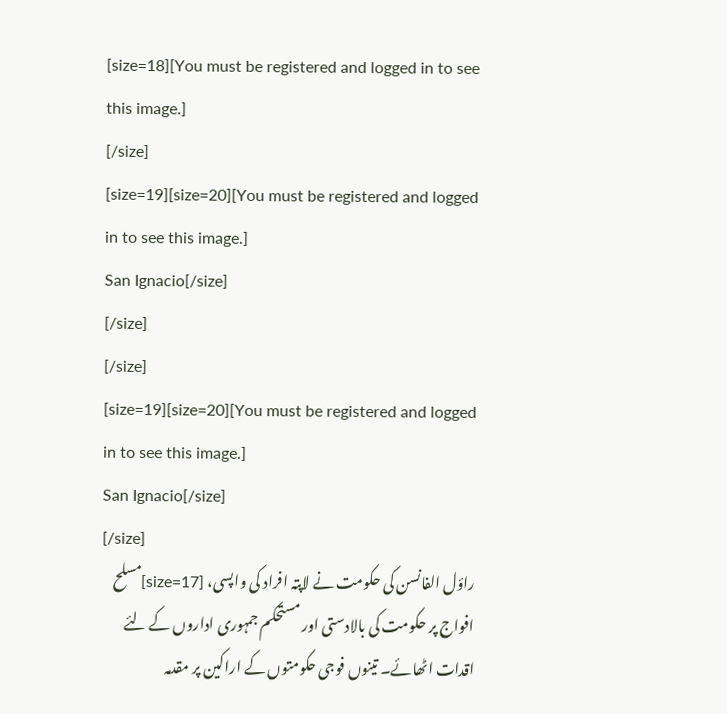[size=18][You must be registered and logged in to see this image.]
[/size]
[size=19][size=20][You must be registered and logged in to see this image.]
San Ignacio[/size]
[/size]
[/size]
[size=19][size=20][You must be registered and logged in to see this image.]
San Ignacio[/size]
[/size]
راؤل الفانسن کی حکومت نے لاپتہ افراد کی واپسی، [size=17]مسلح افواج پر حکومت کی بالادستی اور مستحکم جمہوری اداروں کے لئے اقدات اٹھائے۔ تینوں فوجی حکومتوں کے اراکین پر مقدمہ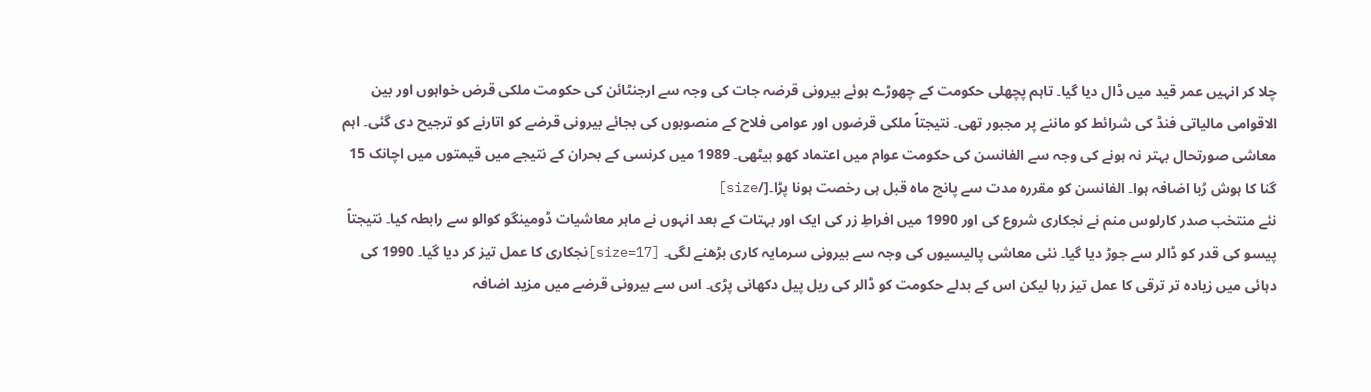چلا کر انہیں عمر قید میں ڈال دیا گیا۔ تاہم پچھلی حکومت کے چھوڑے ہوئے بیرونی قرضہ جات کی وجہ سے ارجنٹائن کی حکومت ملکی قرض خواہوں اور بین الاقوامی مالیاتی فنڈ کی شرائط کو ماننے پر مجبور تھی۔ نتیجتاً ملکی قرضوں اور عوامی فلاح کے منصوبوں کی بجائے بیرونی قرضے کو اتارنے کو ترجیح دی گئی۔ اہم معاشی صورتحال بہتر نہ ہونے کی وجہ سے الفانسن کی حکومت عوام میں اعتماد کھو بیٹھی۔ 1989 میں کرنسی کے بحران کے نتیجے میں قیمتوں میں اچانک 15 گنا کا ہوش رُبا اضافہ ہوا۔ الفانسن کو مقررہ مدت سے پانچ ماہ قبل ہی رخصت ہونا پڑا۔[/size]
نئے منتخب صدر کارلوس منم نے نجکاری شروع کی اور 1990 میں افراطِ زر کی ایک اور بہتات کے بعد انہوں نے ماہر معاشیات ڈومینگو کوالو سے رابطہ کیا۔ نتیجتاً پیسو کی قدر کو ڈالر سے جوڑ دیا گیا۔ نئی معاشی پالیسیوں کی وجہ سے بیرونی سرمایہ کاری بڑھنے لگی۔ [size=17]نجکاری کا عمل تیز کر دیا گیا۔ 1990 کی دہائی میں زیادہ تر ترقی کا عمل تیز رہا لیکن اس کے بدلے حکومت کو ڈالر کی ریل پیل دکھانی پڑی۔ اس سے بیرونی قرضے میں مزید اضافہ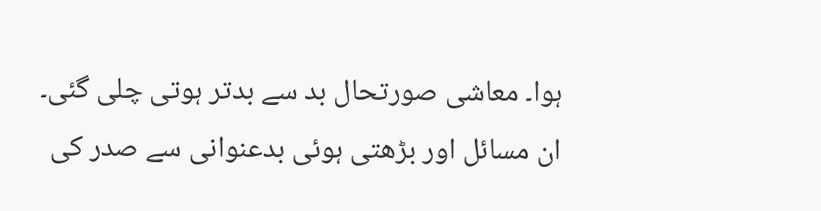ہوا۔ معاشی صورتحال بد سے بدتر ہوتی چلی گئی۔ ان مسائل اور بڑھتی ہوئی بدعنوانی سے صدر کی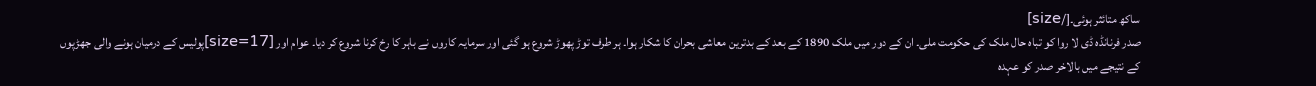ساکھ متائثر ہوئی۔[/size]
صدر فرنانڈہ ڈی لا روا کو تباہ حال ملک کی حکومت ملی۔ ان کے دور میں ملک 1890 کے بعد کے بدترین معاشی بحران کا شکار ہوا۔ ہر طرف توڑ پھوڑ شروع ہو گئی اور سرمایہ کاروں نے باہر کا رخ کرنا شروع کر دیا۔ عوام اور [size=17]پولیس کے درمیان ہونے والی جھڑپوں کے نتیجے میں بالاخر صدر کو عہدہ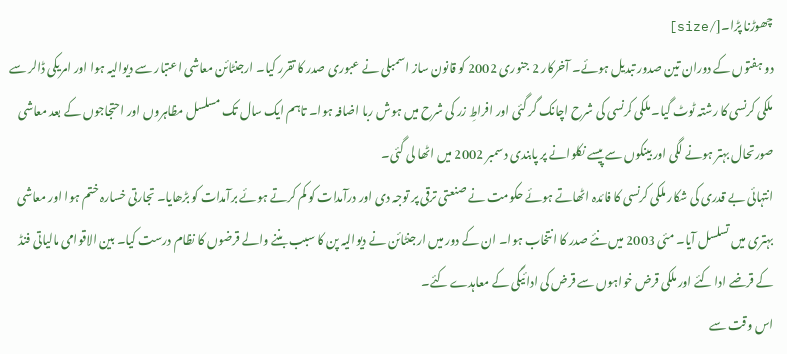چھوڑنا پڑا۔[/size]
دو ہفتوں کے دوران تین صدور تبدیل ہوئے۔ آخرکار 2 جنوری 2002 کو قانون ساز اسمبلی نے عبوری صدر کا تقرر کیا۔ ارجنٹائن معاشی اعتبار سے دیوالیہ ہوا اور امریکی ڈالر سے ملکی کرنسی کا رشتہ ٹوٹ گیا۔ ملکی کرنسی کی شرح اچانک گر گئی اور افراطِ زر کی شرح میں ہوش ربا اضافہ ہوا۔ تاہم ایک سال تک مسلسل مظاہروں اور احتجاجوں کے بعد معاشی صورتحال بہتر ہونے لگی اور بینکوں سے پیسے نکلوانے پر پابندی دسمبر 2002 میں اٹھا لی گئی۔
انتہائی بے قدری کی شکار ملکی کرنسی کا فائدہ اٹھاتے ہوئے حکومت نے صنعتی ترقی پر توجہ دی اور درآمدات کو کم کرتے ہوئے برآمدات کو بڑھایا۔ تجارتی خسارہ ختم ہوا اور معاشی بہتری میں تسلسل آیا۔ مئی 2003 میں نئے صدر کا انتخاب ہوا۔ ان کے دور میں ارجنٹائن نے دیوالیہ پن کا سبب بننے والے قرضوں کا نظام درست کیا۔ بین الاقوامی مالیاتی فنڈ کے قرضے ادا کئے اور ملکی قرض خواہوں سے قرض کی ادائیگی کے معاہدے کئے۔
اس وقت سے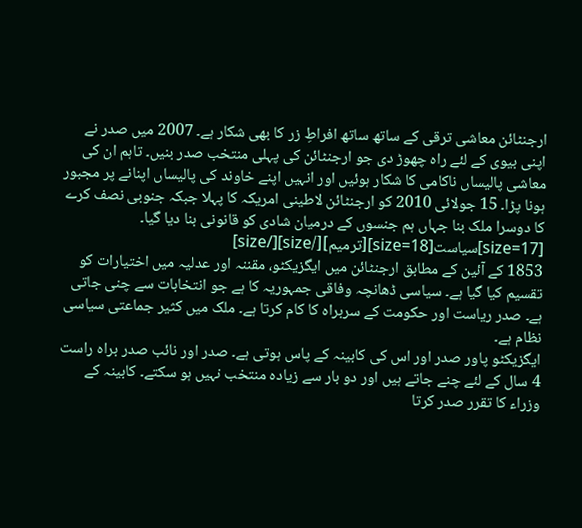ارجنٹائن معاشی ترقی کے ساتھ ساتھ افراطِ زر کا بھی شکار ہے۔ 2007 میں صدر نے اپنی بیوی کے لئے راہ چھوڑ دی جو ارجنٹائن کی پہلی منتخب صدر بنیں۔ تاہم ان کی معاشی پالیساں ناکامی کا شکار ہوئیں اور انہیں اپنے خاوند کی پالیساں اپنانے پر مجبور ہونا پڑا۔ 15 جولائی 2010 کو ارجنٹائن لاطینی امریکہ کا پہلا جبکہ جنوبی نصف کرے کا دوسرا ملک بنا جہاں ہم جنسوں کے درمیان شادی کو قانونی بنا دیا گیا۔
[size=17]سیاست[size=18][ترمیم][/size][/size]
1853 کے آئین کے مطابق ارجنٹائن میں ایگزیکٹو، مقننہ اور عدلیہ میں اختیارات کو تقسیم کیا گیا ہے۔ سیاسی ڈھانچہ وفاقی جمہوریہ کا ہے جو انتخابات سے چنی جاتی ہے۔ صدر ریاست اور حکومت کے سربراہ کا کام کرتا ہے۔ ملک میں کثیر جماعتی سیاسی نظام ہے۔
ایگزیکٹو پاور صدر اور اس کی کابینہ کے پاس ہوتی ہے۔ صدر اور نائب صدر براہ راست 4 سال کے لئے چنے جاتے ہیں اور دو بار سے زیادہ منتخب نہیں ہو سکتے۔ کابینہ کے وزراء کا تقرر صدر کرتا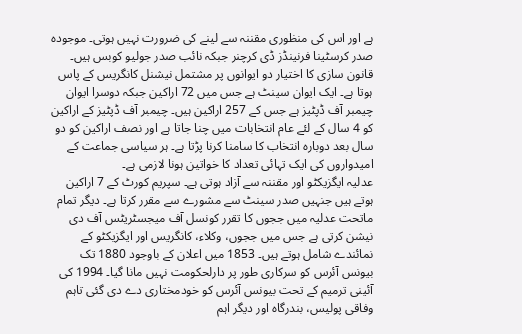ہے اور اس کی منظوری مقننہ سے لینے کی ضرورت نہیں ہوتی۔ موجودہ صدر کرسٹینا فرنینڈز ڈی کرچنر جبکہ نائب صدر جولیو کوبس ہیں۔
قانون سازی کا اختیار دو ایوانوں پر مشتمل نیشنل کانگریس کے پاس ہوتا ہے۔ ایک ایوان سینٹ ہے جس میں 72 اراکین جبکہ دوسرا ایوان چیمبر آف ڈپٹیز ہے جس کے 257 اراکین ہیں۔ چیمبر آف ڈپٹیز کے اراکین کو 4 سال کے لئے عام انتخابات میں چنا جاتا ہے اور نصف اراکین کو دو سال بعد دوبارہ انتخاب کا سامنا کرنا پڑتا ہے۔ ہر سیاسی جماعت کے امیدواروں کی ایک تہائی تعداد کا خواتین ہونا لازمی ہے۔
عدلیہ ایگزیکٹو اور مقننہ سے آزاد ہوتی ہے۔ سپریم کورٹ کے 7 اراکین ہوتے ہیں جنہیں صدر سینٹ سے مشورے سے مقرر کرتا ہے۔ دیگر تمام ماتحت عدلیہ میں ججوں کا تقرر کونسل آف میجسٹریٹس آف دی نیشن کرتی ہے جس میں ججوں، وکلاء، کانگریس اور ایگزیکٹو کے نمائندے شامل ہوتے ہیں۔ 1853 میں اعلان کے باوجود 1880 تک بیونس آئرس کو سرکاری طور پر دارلحکومت نہیں مانا گیا۔ 1994 کی آئینی ترمیم کے تحت بیونس آئرس کو خودمختاری دے دی گئی تاہم وفاقی پولیس، بندرگاہ اور دیگر اہم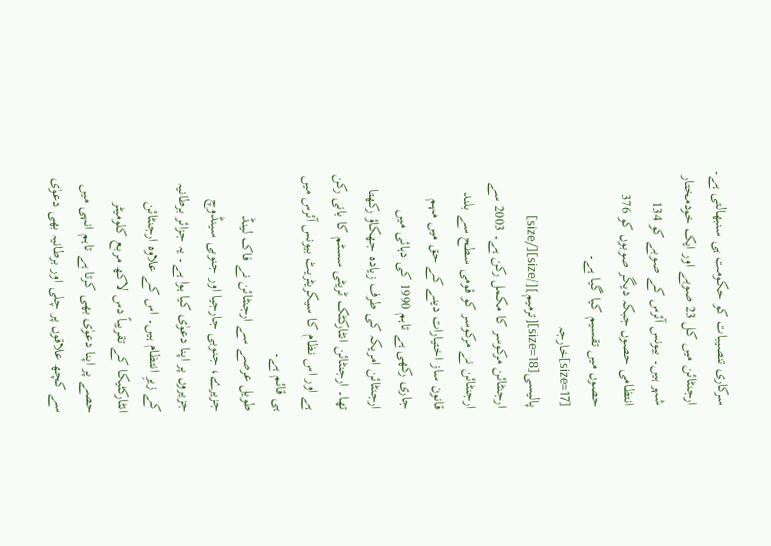سرکاری تنصیبات کو حکومت ہی سنبھالتی ہے۔
ارجنٹائن میں کل 23 صوبے اور ایک خودمختار شہر ہیں۔ بیونس آئرس کے صوبے کو 134 انتظامی حصوں جبکہ دیگر صوبوں کو 376 حصوں میں تقسیم کیا گیا ہے۔
[size=17]خارجہ پالیسی[size=18][ترمیم][/size][/size]
ارجنٹائن مرکوسر کا مکمل رکن ہے۔ 2003 سے ارجنٹائن نے مرکوسر کو قومی سطح سے بلند قانون ساز اختیارات دینے کے حق میں مہم جاری رکھی ہے تاہم 1990 کی دہائی میں ارجنٹائن امریکہ کی طرف زیادہ جھکاؤ رکھتا تھا۔ ارجنٹائن انٹارکٹک ٹریٹی سسٹم کا بانی رکن ہے اور اس نظام کا سیکریٹریٹ بیونس آئرس میں ہی قائم ہے۔
طویل عرصے سے ارجنٹائن نے فاک لینڈ جزیرے، جنوبی جارجیا اور جنوبی سینڈوچ جزیروں پر اپنا دعوٰی کیا ہوا ہے۔ یہ جزائر برطانیہ کے زیرِ انتظام ہیں۔ اس کے علاوہ ارجنٹائن انٹارکٹیکا کے تقریباً دس لاکھ مربع کلومیٹر حصے پر اپنا دعوٰی بھی کرتا ہے تاہم انہی میں سے کچھ علاقوں پر چلی اور برطانیہ بھی دعوٰی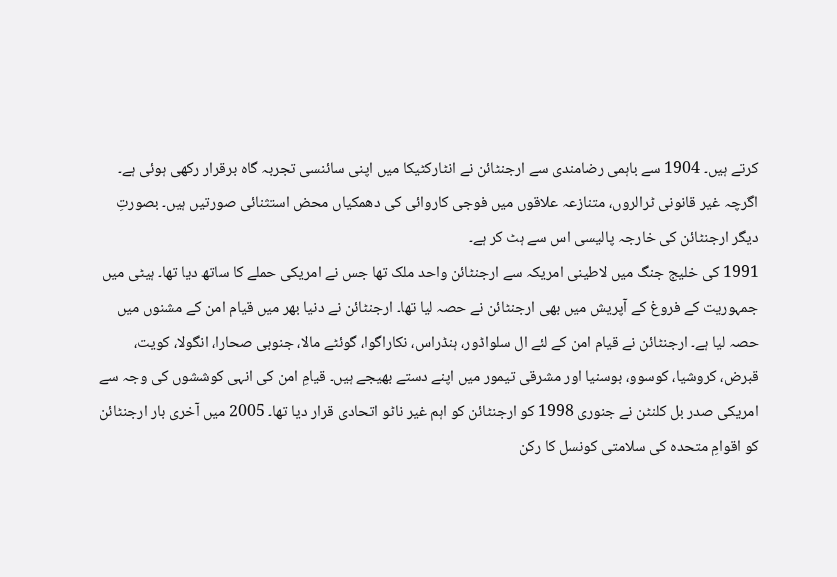کرتے ہیں۔ 1904 سے باہمی رضامندی سے ارجنٹائن نے انٹارکٹیکا میں اپنی سائنسی تجربہ گاہ برقرار رکھی ہوئی ہے۔ اگرچہ غیر قانونی ٹرالروں، متنازعہ علاقوں میں فوجی کاروائی کی دھمکیاں محض استثنائی صورتیں ہیں۔ بصورتِ دیگر ارجنٹائن کی خارجہ پالیسی اس سے ہٹ کر ہے۔
1991 کی خلیج جنگ میں لاطینی امریکہ سے ارجنٹائن واحد ملک تھا جس نے امریکی حملے کا ساتھ دیا تھا۔ ہیٹی میں جمہوریت کے فروغ کے آپریش میں بھی ارجنٹائن نے حصہ لیا تھا۔ ارجنٹائن نے دنیا بھر میں قیام امن کے مشنوں میں حصہ لیا ہے۔ ارجنٹائن نے قیام امن کے لئے ال سلواڈور، ہنڈراس، نکاراگوا، گوئٹے مالا، جنوبی صحارا، انگولا، کویت، قبرض، کروشیا، کوسوو، بوسنیا اور مشرقی تیمور میں اپنے دستے بھیجے ہیں۔ قیامِ امن کی انہی کوششوں کی وجہ سے امریکی صدر بل کلنٹن نے جنوری 1998 کو ارجنٹائن کو اہم غیر ناٹو اتحادی قرار دیا تھا۔ 2005 میں آخری بار ارجنٹائن کو اقوامِ متحدہ کی سلامتی کونسل کا رکن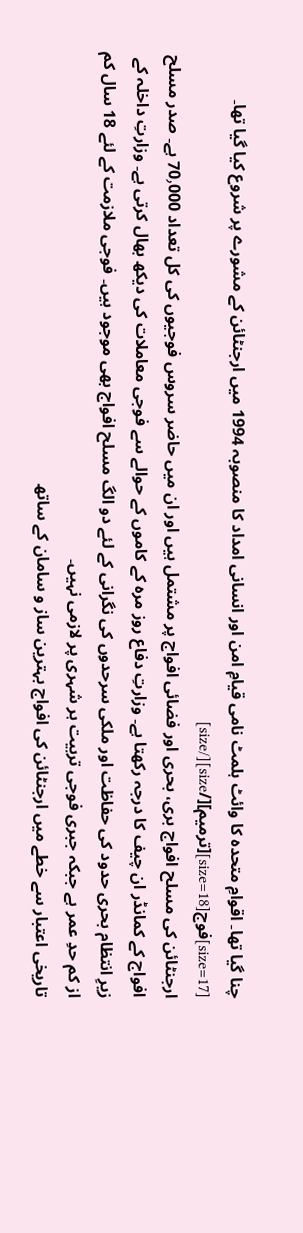چنا گیا تھا۔ اقوامِ متحدہ کا وائٹ ہلمٹ نامی قیامِ امن اور انسانی امداد کا منصوبہ 1994 میں ارجنٹائن کے مشورے پر شروع کیا گیا تھا۔
[size=17]فوج[size=18][ترمیم][/size][/size]
ارجنٹائن کی مسلح افواج بری، بحری اور فضائی افواج پر مشتمل ہیں اور ان میں حاضر سروس فوجیوں کی کل تعداد 70٫000 ہے۔ صدر مسلح افواج کے کمانڈر ان چیف کا درجہ رکھتا ہے۔ وزارتِ دفاع روز مرہ کے کاموں کے حوالے سے فوجی معاملات کی دیکھ بھال کرتی ہے۔ وزارتِ داخلہ کے زیرِ انتظام بحری حدود کی حفاظت اور ملکی سرحدوں کی نگرانی کے لئے دو الگ مسلح افواج بھی موجود ہیں۔ فوجی ملازمت کے لئے 18 سال کم از کم حدِ عمر ہے جبکہ جبری فوجی تربیت ہر شہری پر لازمی نہیں۔
تاریخی اعتبار سے خطے میں ارجنٹائن کی افواج بہترین ساز و سامان کے ساتھ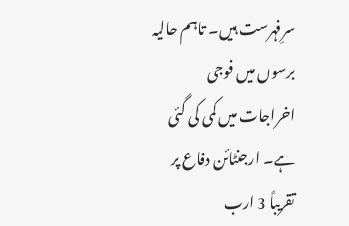سرِفہرست ہیں۔ تاہم حالیہ برسوں میں فوجی اخراجات میں کمی کی گئی ہے۔ ارجنٹائن دفاع پر تقریباً 3 ارب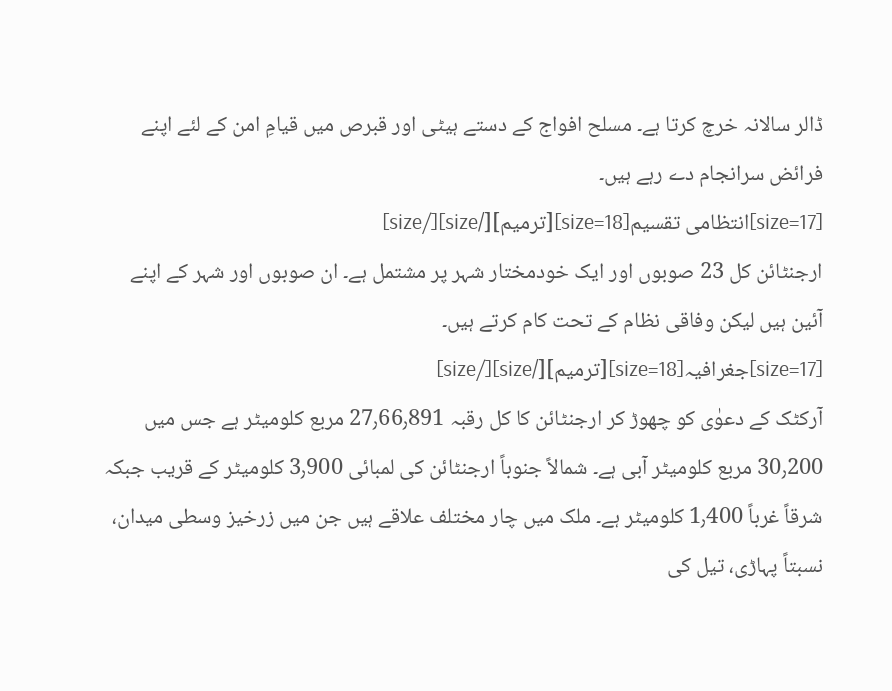ڈالر سالانہ خرچ کرتا ہے۔ مسلح افواج کے دستے ہیٹی اور قبرص میں قیامِ امن کے لئے اپنے فرائض سرانجام دے رہے ہیں۔
[size=17]انتظامی تقسیم[size=18][ترمیم][/size][/size]
ارجنٹائن کل 23 صوبوں اور ایک خودمختار شہر پر مشتمل ہے۔ ان صوبوں اور شہر کے اپنے آئین ہیں لیکن وفاقی نظام کے تحت کام کرتے ہیں۔
[size=17]جغرافیہ[size=18][ترمیم][/size][/size]
آرکٹک کے دعوٰی کو چھوڑ کر ارجنٹائن کا کل رقبہ 27٫66٫891 مربع کلومیٹر ہے جس میں 30٫200 مربع کلومیٹر آبی ہے۔ شمالاً جنوباً ارجنٹائن کی لمبائی 3٫900 کلومیٹر کے قریب جبکہ شرقاً غرباً 1٫400 کلومیٹر ہے۔ ملک میں چار مختلف علاقے ہیں جن میں زرخیز وسطی میدان، نسبتاً پہاڑی، تیل کی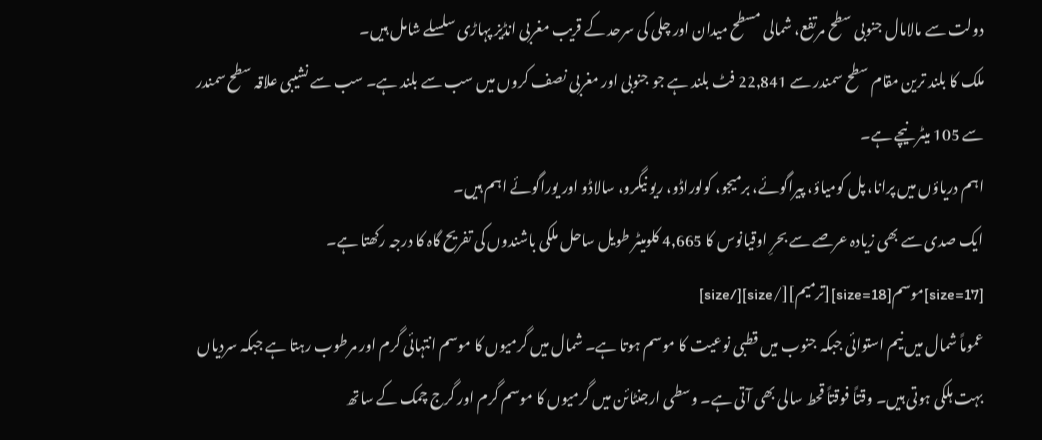دولت سے مالامال جنوبی سطح مرتفع، شمالی مسطح میدان اور چلی کی سرحد کے قریب مغربی انڈیز پہاڑی سلسلے شامل ہیں۔
ملک کا بلند ترین مقام سطح سمندر سے 22٫841 فٹ بلند ہے جو جنوبی اور مغربی نصف کروں میں سب سے بلند ہے۔ سب سے نشیبی علاقہ سطح سمندر سے 105 میٹر نیچے ہے۔
اہم دریاؤں میں پرانا، پل کومیاؤ، پیراگوئے، برمیجو، کولوراڈو، ریو نیگرو، سالاڈو اور یوراگوئے اہم ہیں۔
ایک صدی سے بھی زیادہ عرصے سے بحرِ اوقیانوس کا 4٫665 کلومیٹر طویل ساحل ملکی باشندوں کی تفریح گاہ کا درجہ رکھتا ہے۔
[size=17]موسم[size=18][ترمیم][/size][/size]
عموماً شمال میں نیم استوائی جبکہ جنوب میں قطبی نوعیت کا موسم ہوتا ہے۔ شمال میں گرمیوں کا موسم انتہائی گرم اور مرطوب رہتا ہے جبکہ سردیاں بہت ہلکی ہوتی ہیں۔ وقتاً فوقتاً قحط سالی بھی آتی ہے۔ وسطی ارجنٹائن میں گرمیوں کا موسم گرم اور گرج چمک کے ساتھ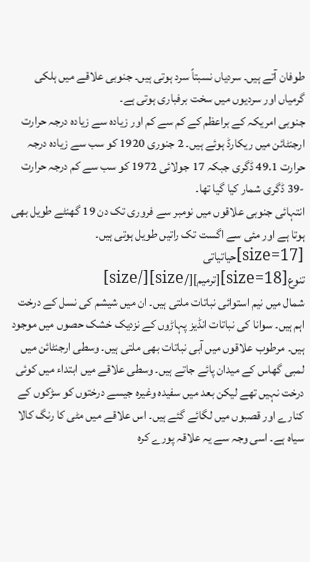طوفان آتے ہیں۔ سردیاں نسبتاً سرد ہوتی ہیں۔ جنوبی علاقے میں ہلکی گرمیاں اور سردیوں میں سخت برفباری ہوتی ہے۔
جنوبی امریکہ کے براعظم کے کم سے کم اور زیادہ سے زیادہ درجہ حرارت ارجنٹائن میں ریکارڈ ہوئے ہیں۔ 2 جنوری 1920 کو سب سے زیادہ درجہ حرارت 49.1 ڈگری جبکہ 17 جولائی 1972 کو سب سے کم درجہ حرارت -39 ڈگری شمار کیا گیا تھا۔
انتہائی جنوبی علاقوں میں نومبر سے فروری تک دن 19 گھنٹے طویل بھی ہوتا ہے اور مئی سے اگست تک راتیں طویل ہوتی ہیں۔
[size=17]حیاتیاتی تنوع[size=18][ترمیم][/size][/size]
شمال میں نیم استوائی نباتات ملتی ہیں۔ ان میں شیشم کی نسل کے درخت اہم ہیں۔ سوانا کی نباتات انڈیز پہاڑوں کے نزدیک خشک حصوں میں موجود ہیں۔ مرطوب علاقوں میں آبی نباتات بھی ملتی ہیں۔ وسطی ارجنٹائن میں لمبی گھاس کے میدان پائے جاتے ہیں۔ وسطی علاقے میں ابتداء میں کوئی درخت نہیں تھے لیکن بعد میں سفیدہ وغیرہ جیسے درختوں کو سڑکوں کے کنارے اور قصبوں میں لگائے گئے ہیں۔ اس علاقے میں مٹی کا رنگ کالا سیاہ ہے۔ اسی وجہ سے یہ علاقہ پورے کرہ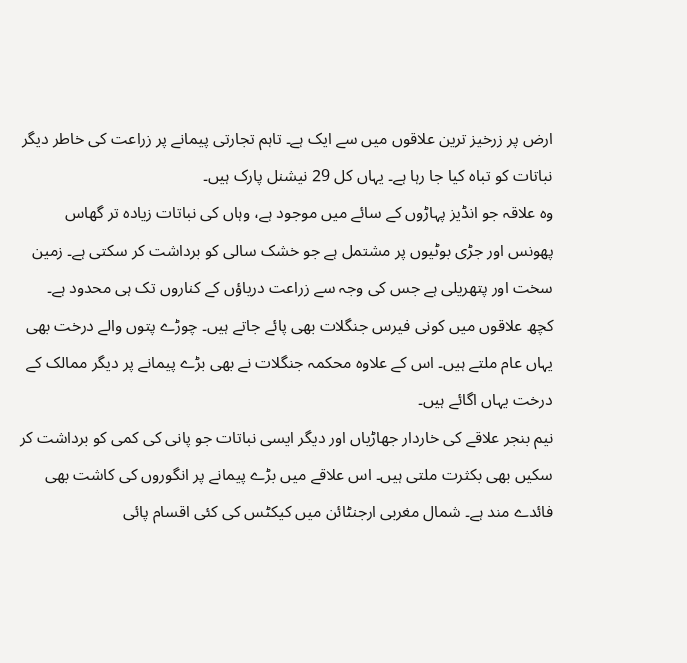ارض پر زرخیز ترین علاقوں میں سے ایک ہے۔ تاہم تجارتی پیمانے پر زراعت کی خاطر دیگر نباتات کو تباہ کیا جا رہا ہے۔ یہاں کل 29 نیشنل پارک ہیں۔
وہ علاقہ جو انڈیز پہاڑوں کے سائے میں موجود ہے، وہاں کی نباتات زیادہ تر گھاس پھونس اور جڑی بوٹیوں پر مشتمل ہے جو خشک سالی کو برداشت کر سکتی ہے۔ زمین سخت اور پتھریلی ہے جس کی وجہ سے زراعت دریاؤں کے کناروں تک ہی محدود ہے۔ کچھ علاقوں میں کونی فیرس جنگلات بھی پائے جاتے ہیں۔ چوڑے پتوں والے درخت بھی یہاں عام ملتے ہیں۔ اس کے علاوہ محکمہ جنگلات نے بھی بڑے پیمانے پر دیگر ممالک کے درخت یہاں اگائے ہیں۔
نیم بنجر علاقے کی خاردار جھاڑیاں اور دیگر ایسی نباتات جو پانی کی کمی کو برداشت کر سکیں بھی بکثرت ملتی ہیں۔ اس علاقے میں بڑے پیمانے پر انگوروں کی کاشت بھی فائدے مند ہے۔ شمال مغربی ارجنٹائن میں کیکٹس کی کئی اقسام پائی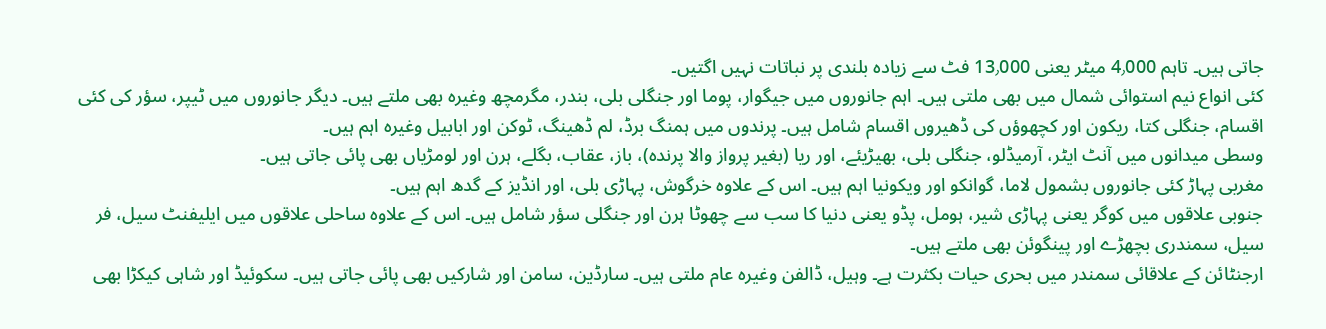جاتی ہیں۔ تاہم 4٫000 میٹر یعنی 13٫000 فٹ سے زیادہ بلندی پر نباتات نہیں اگتیں۔
کئی انواع نیم استوائی شمال میں بھی ملتی ہیں۔ اہم جانوروں میں جیگوار، پوما اور جنگلی بلی، بندر، مگرمچھ وغیرہ بھی ملتے ہیں۔ دیگر جانوروں میں ٹیپر، سؤر کی کئی اقسام، جنگلی کتا، ریکون اور کچھوؤں کی ڈھیروں اقسام شامل ہیں۔ پرندوں میں ہمنگ برڈ، لم ڈھینگ، ٹوکن اور ابابیل وغیرہ اہم ہیں۔
وسطی میدانوں میں آنٹ ایٹر، آرمیڈلو، جنگلی بلی، بھیڑیئے، اور ریا (بغیر پرواز والا پرندہ)، باز، عقاب، بگلے، ہرن اور لومڑیاں بھی پائی جاتی ہیں۔
مغربی پہاڑ کئی جانوروں بشمول لاما، گوانکو اور ویکونیا اہم ہیں۔ اس کے علاوہ خرگوش، پہاڑی بلی، اور انڈیز کے گدھ اہم ہیں۔
جنوبی علاقوں میں کوگر یعنی پہاڑی شیر، ہومل، پڈو یعنی دنیا کا سب سے چھوٹا ہرن اور جنگلی سؤر شامل ہیں۔ اس کے علاوہ ساحلی علاقوں میں ایلیفنٹ سیل، فر سیل، سمندری بچھڑے اور پینگوئن بھی ملتے ہیں۔
ارجنٹائن کے علاقائی سمندر میں بحری حیات بکثرت ہے۔ وہیل، ڈالفن وغیرہ عام ملتی ہیں۔ سارڈین، سامن اور شارکیں بھی پائی جاتی ہیں۔ سکوئیڈ اور شاہی کیکڑا بھی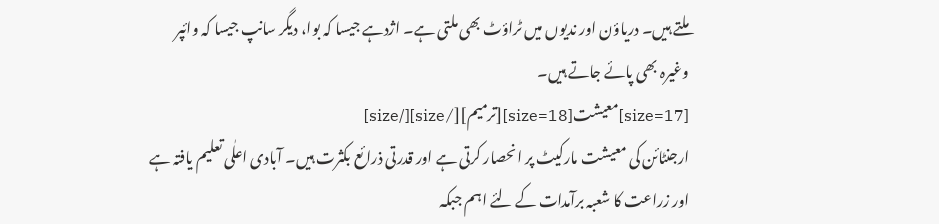ملتے ہیں۔ دریاؤن اور ندیوں میں ٹراؤٹ بھی ملتی ہے۔ اژدہے جیسا کہ بوا، دیگر سانپ جیسا کہ وائپر وغیرہ بھی پائے جاتے ہیں۔
[size=17]معیشت[size=18][ترمیم][/size][/size]
ارجنٹائن کی معیشت مارکیٹ پر انحصار کرتی ہے اور قدرتی ذرائع بکثرت ہیں۔ آبادی اعلٰی تعلیم یافتہ ہے اور زراعت کا شعبہ برآمدات کے لئے اہم جبکہ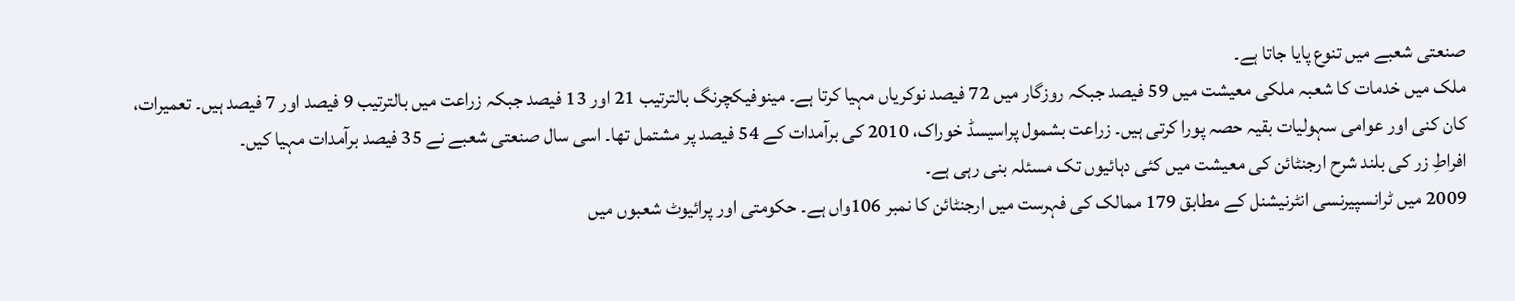صنعتی شعبے میں تنوع پایا جاتا ہے۔
ملک میں خدمات کا شعبہ ملکی معیشت میں 59 فیصد جبکہ روزگار میں 72 فیصد نوکریاں مہیا کرتا ہے۔ مینوفیکچرنگ بالترتیب 21 اور 13 فیصد جبکہ زراعت میں بالترتیب 9 فیصد اور 7 فیصد ہیں۔ تعمیرات، کان کنی اور عوامی سہولیات بقیہ حصہ پورا کرتی ہیں۔ زراعت بشمول پراسیسڈ خوراک، 2010 کی برآمدات کے 54 فیصد پر مشتمل تھا۔ اسی سال صنعتی شعبے نے 35 فیصد برآمدات مہیا کیں۔
افراطِ زر کی بلند شرح ارجنٹائن کی معیشت میں کئی دہائیوں تک مسئلہ بنی رہی ہے۔
2009 میں ٹرانسپیرنسی انٹرنیشنل کے مطابق 179 ممالک کی فہرست میں ارجنٹائن کا نمبر 106واں ہے۔ حکومتی اور پرائیوٹ شعبوں میں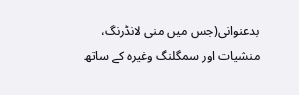بدعنوانی(جس میں منی لانڈرنگ، منشیات اور سمگلنگ وغیرہ کے ساتھ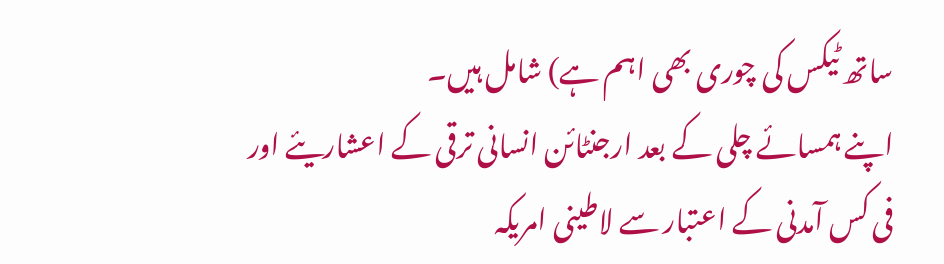ساتھ ٹیکس کی چوری بھی اہم ہے) شامل ہیں۔
اپنے ہمسائے چلی کے بعد ارجنٹائن انسانی ترقی کے اعشاریئے اور فی کس آمدنی کے اعتبار سے لاطینی امریکہ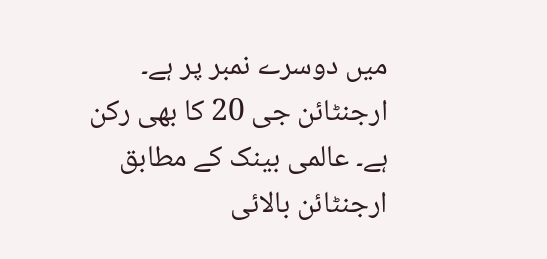میں دوسرے نمبر پر ہے۔ ارجنٹائن جی 20 کا بھی رکن ہے۔ عالمی بینک کے مطابق ارجنٹائن بالائی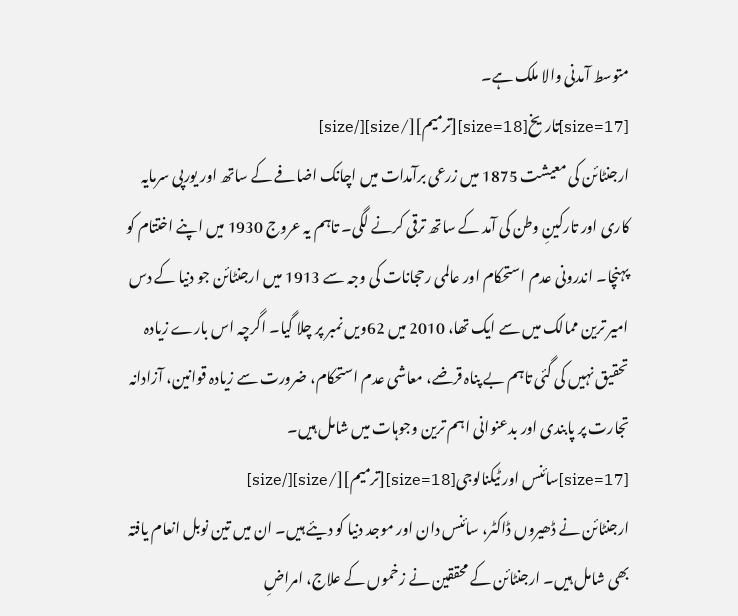متوسط آمدنی والا ملک ہے۔
[size=17]تاریخ[size=18][ترمیم][/size][/size]
ارجنٹائن کی معیشت 1875 میں زرعی برآمدات میں اچانک اضافے کے ساتھ اور یورپی سرمایہ کاری اور تارکینِ وطن کی آمد کے ساتھ ترقی کرنے لگی۔ تاہم یہ عروج 1930 میں اپنے اختتام کو پہنچا۔ اندرونی عدم استحکام اور عالمی رحجانات کی وجہ سے 1913 میں ارجنٹائن جو دنیا کے دس امیر ترین ممالک میں سے ایک تھا، 2010 میں 62ویں نمبر پر چلا گیا۔ اگرچہ اس بارے زیادہ تحقیق نہیں کی گئی تاہم بے پناہ قرضے، معاشی عدم استحکام، ضرورت سے زیادہ قوانین، آزادانہ تجارت پر پابندی اور بدعنوانی اہم ترین وجوہات میں شامل ہیں۔
[size=17]سائنس اور ٹیکنالوجی[size=18][ترمیم][/size][/size]
ارجنٹائن نے ڈھیروں ڈاکٹر، سائنس دان اور موجد دنیا کو دیئے ہیں۔ ان میں تین نوبل انعام یافتہ بھی شامل ہیں۔ ارجنٹائن کے محققین نے زخموں کے علاج، امراضِ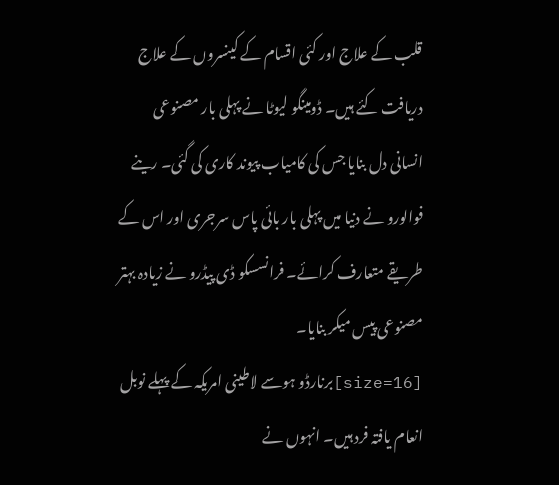قلب کے علاج اور کئی اقسام کے کینسروں کے علاج دریافت کئے ہیں۔ ڈومینگو لیوٹا نے پہلی بار مصنوعی انسانی دل بنایا جس کی کامیاب پیوند کاری کی گئی۔ رینے فوالورو نے دنیا میں پہلی بار بائی پاس سرجری اور اس کے طریقے متعارف کرائے۔ فرانسسکو ڈی پیڈرو نے زیادہ بہتر مصنوعی پیس میکر بنایا۔
[size=16]برنارڈو ہوسے لاطینی امریکہ کے پہلے نوبل انعام یافتہ فرد ہیں۔ انہوں نے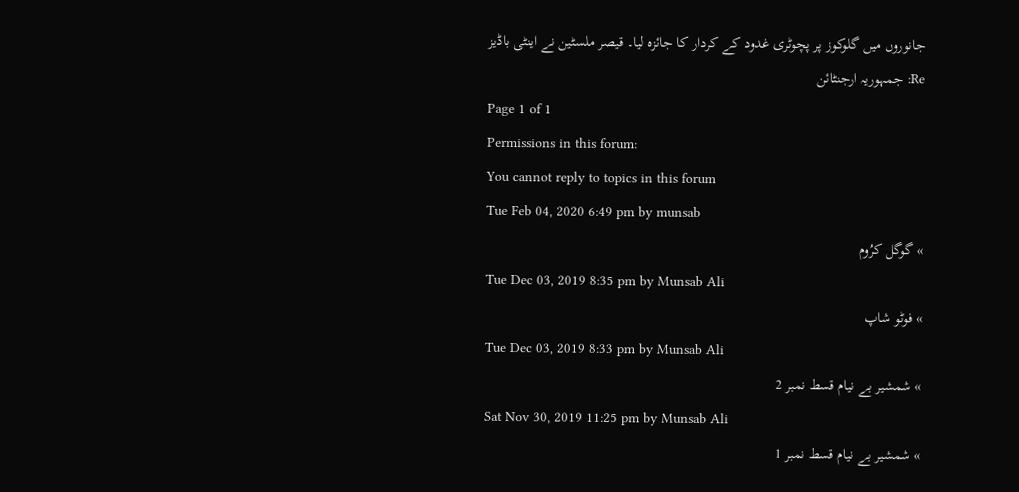جانوروں میں گلوکوز پر پچوٹری غدود کے کردار کا جائزہ لیا۔ قیصر ملسٹین نے اینٹی باڈیز
Re: جمہوریہ ارجنٹائن
Page 1 of 1
Permissions in this forum:
You cannot reply to topics in this forum
Tue Feb 04, 2020 6:49 pm by munsab
» گوگل کرُوم
Tue Dec 03, 2019 8:35 pm by Munsab Ali
» فوٹو شاپ
Tue Dec 03, 2019 8:33 pm by Munsab Ali
» شمشیر بے نیام قسط نمبر 2
Sat Nov 30, 2019 11:25 pm by Munsab Ali
» شمشیر بے نیام قسط نمبر 1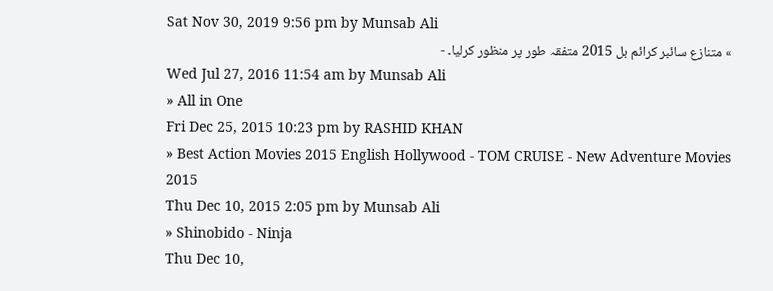Sat Nov 30, 2019 9:56 pm by Munsab Ali
» متنازع سائبر کرائم بل 2015 متفقہ طور پر منظور کرلیا۔ -
Wed Jul 27, 2016 11:54 am by Munsab Ali
» All in One
Fri Dec 25, 2015 10:23 pm by RASHID KHAN
» Best Action Movies 2015 English Hollywood - TOM CRUISE - New Adventure Movies 2015
Thu Dec 10, 2015 2:05 pm by Munsab Ali
» Shinobido - Ninja
Thu Dec 10,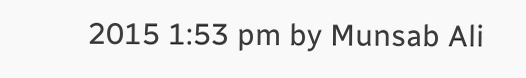2015 1:53 pm by Munsab Ali